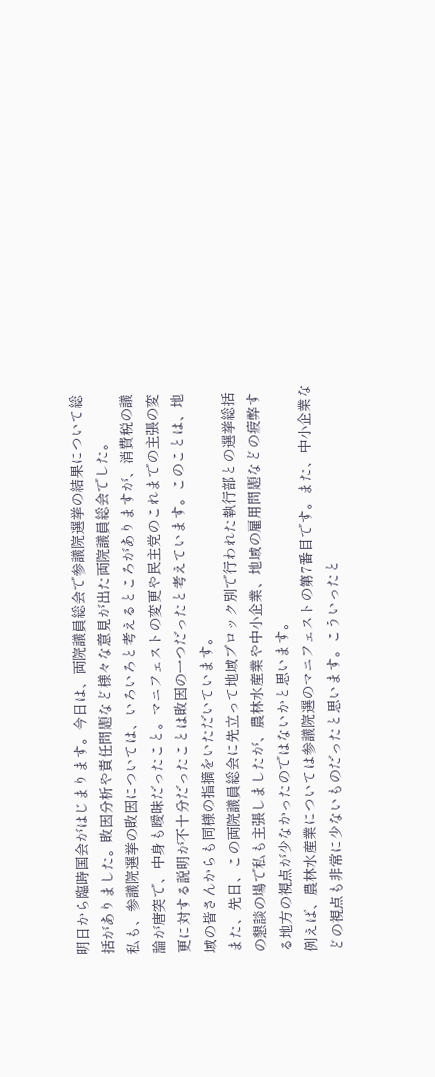明日から臨時国会がはじまります。今日は、両院議員総会で参議院選挙の結果について総括がありました。敗因分析や責任問題など様々な意見が出た両院議員総会でした。
私も、参議院選挙の敗因については、いろいろと考えるところがありますが、消費税の議論が唐突で、中身も曖昧だったこと。マニフェストの変更や民主党のこれまでの主張の変更に対する説明が不十分だったことは敗因の一つだったと考えています。このことは、地域の皆さんからも同様の指摘をいただいています。
また、先日、この両院議員総会に先立って地域ブロック別で行われた執行部との選挙総括の懇談の場で私も主張しましたが、農林水産業や中小企業、地域の雇用問題などの疲弊する地方の視点が少なかったのではないかと思います。
例えば、農林水産業については参議院選のマニフェストの第7番目です。また、中小企業などの視点も非常に少ないものだったと思います。こういったと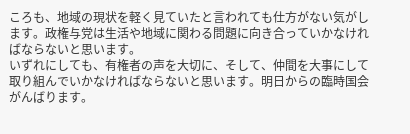ころも、地域の現状を軽く見ていたと言われても仕方がない気がします。政権与党は生活や地域に関わる問題に向き合っていかなければならないと思います。
いずれにしても、有権者の声を大切に、そして、仲間を大事にして取り組んでいかなければならないと思います。明日からの臨時国会がんばります。